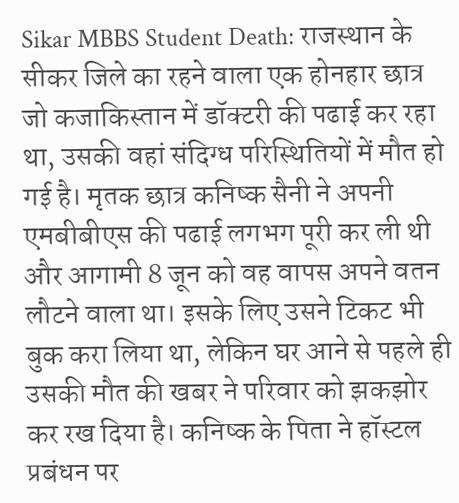Sikar MBBS Student Death: राजस्थान के सीकर जिले का रहने वाला एक होनहार छात्र जो कजाकिस्तान में डॉक्टरी की पढाई कर रहा था, उसकी वहां संदिग्ध परिस्थितियों में मौत हो गई है। मृतक छात्र कनिष्क सैनी ने अपनी एमबीबीएस की पढाई लगभग पूरी कर ली थी और आगामी 8 जून को वह वापस अपने वतन लौटने वाला था। इसके लिए उसने टिकट भी बुक करा लिया था, लेकिन घर आने से पहले ही उसकी मौत की खबर ने परिवार को झकझोर कर रख दिया है। कनिष्क के पिता ने हॉस्टल प्रबंधन पर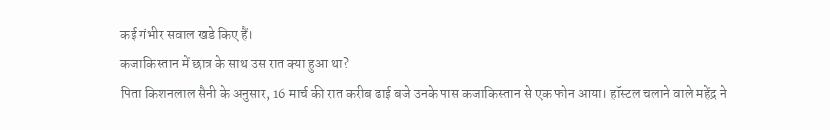कई गंभीर सवाल खडे किए हैं।
कजाकिस्तान में छात्र के साथ उस रात क्या हुआ था?
पिता किशनलाल सैनी के अनुसार, 16 मार्च की रात करीब ढाई बजे उनके पास कजाकिस्तान से एक फोन आया। हॉस्टल चलाने वाले महेंद्र ने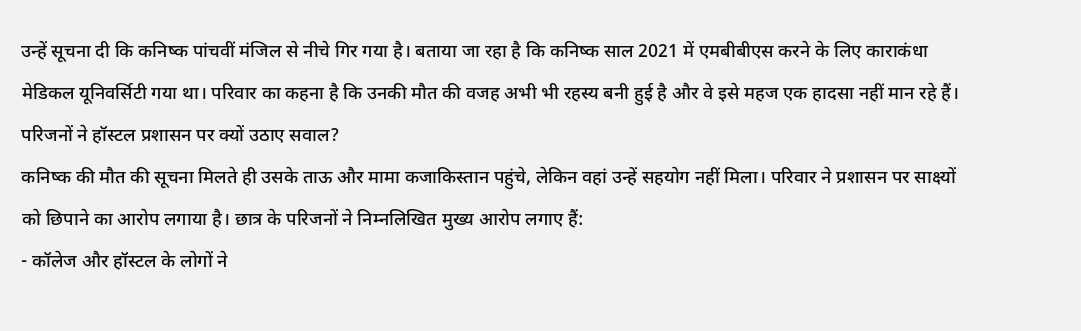उन्हें सूचना दी कि कनिष्क पांचवीं मंजिल से नीचे गिर गया है। बताया जा रहा है कि कनिष्क साल 2021 में एमबीबीएस करने के लिए काराकंधा मेडिकल यूनिवर्सिटी गया था। परिवार का कहना है कि उनकी मौत की वजह अभी भी रहस्य बनी हुई है और वे इसे महज एक हादसा नहीं मान रहे हैं।
परिजनों ने हॉस्टल प्रशासन पर क्यों उठाए सवाल?
कनिष्क की मौत की सूचना मिलते ही उसके ताऊ और मामा कजाकिस्तान पहुंचे, लेकिन वहां उन्हें सहयोग नहीं मिला। परिवार ने प्रशासन पर साक्ष्यों को छिपाने का आरोप लगाया है। छात्र के परिजनों ने निम्नलिखित मुख्य आरोप लगाए हैं:
- कॉलेज और हॉस्टल के लोगों ने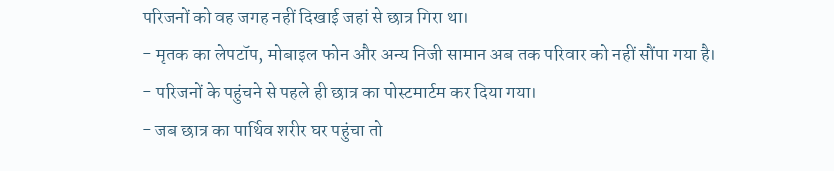परिजनों को वह जगह नहीं दिखाई जहां से छात्र गिरा था।
- मृतक का लेपटॉप, मोबाइल फोन और अन्य निजी सामान अब तक परिवार को नहीं सौंपा गया है।
- परिजनों के पहुंचने से पहले ही छात्र का पोस्टमार्टम कर दिया गया।
- जब छात्र का पार्थिव शरीर घर पहुंचा तो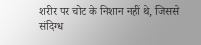शरीर पर चोट के निशान नहीं थे, जिससे संदिग्ध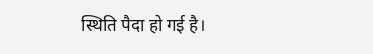स्थिति पैदा हो गई है।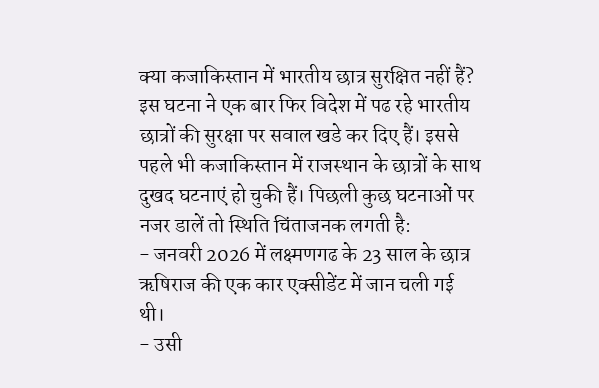क्या कजाकिस्तान में भारतीय छात्र सुरक्षित नहीं हैं?
इस घटना ने एक बार फिर विदेश में पढ रहे भारतीय छात्रों की सुरक्षा पर सवाल खडे कर दिए हैं। इससे पहले भी कजाकिस्तान में राजस्थान के छात्रों के साथ दुखद घटनाएं हो चुकी हैं। पिछली कुछ घटनाओं पर नजर डालें तो स्थिति चिंताजनक लगती है:
- जनवरी 2026 में लक्ष्मणगढ के 23 साल के छात्र ऋषिराज की एक कार एक्सीडेंट में जान चली गई थी।
- उसी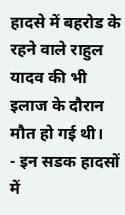हादसे में बहरोड के रहने वाले राहुल यादव की भी इलाज के दौरान मौत हो गई थी।
- इन सडक हादसों में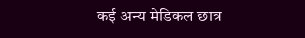कई अन्य मेडिकल छात्र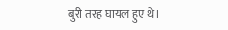बुरी तरह घायल हुए थे।